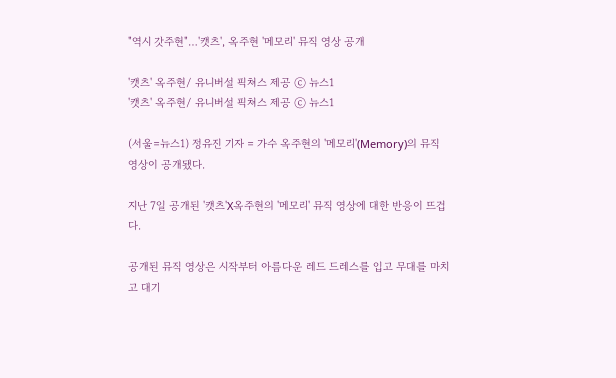"역시 갓주현"…'캣츠', 옥주현 '메모리' 뮤직 영상 공개

'캣츠' 옥주현/ 유니버설 픽쳐스 제공 ⓒ 뉴스1
'캣츠' 옥주현/ 유니버설 픽쳐스 제공 ⓒ 뉴스1

(서울=뉴스1) 정유진 기자 = 가수 옥주현의 '메모리'(Memory)의 뮤직 영상이 공개됐다.

지난 7일 공개된 '캣츠'X옥주현의 '메모리' 뮤직 영상에 대한 반응이 뜨겁다.

공개된 뮤직 영상은 시작부터 아름다운 레드 드레스를 입고 무대를 마치고 대기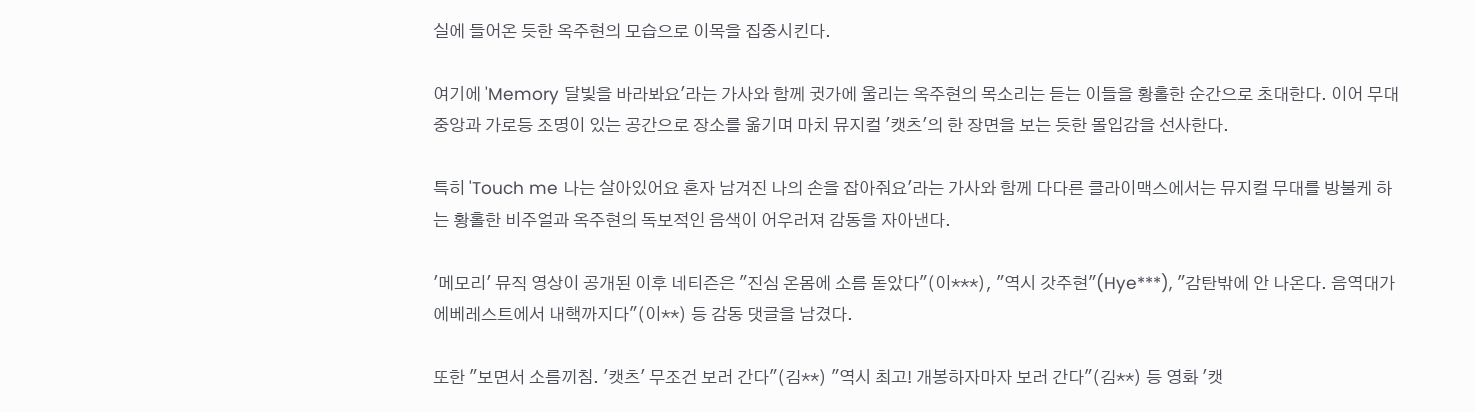실에 들어온 듯한 옥주현의 모습으로 이목을 집중시킨다.

여기에 'Memory 달빛을 바라봐요'라는 가사와 함께 귓가에 울리는 옥주현의 목소리는 듣는 이들을 황홀한 순간으로 초대한다. 이어 무대 중앙과 가로등 조명이 있는 공간으로 장소를 옮기며 마치 뮤지컬 '캣츠'의 한 장면을 보는 듯한 몰입감을 선사한다.

특히 'Touch me 나는 살아있어요 혼자 남겨진 나의 손을 잡아줘요'라는 가사와 함께 다다른 클라이맥스에서는 뮤지컬 무대를 방불케 하는 황홀한 비주얼과 옥주현의 독보적인 음색이 어우러져 감동을 자아낸다.

'메모리' 뮤직 영상이 공개된 이후 네티즌은 "진심 온몸에 소름 돋았다"(이***), "역시 갓주현"(Hye***), "감탄밖에 안 나온다. 음역대가 에베레스트에서 내핵까지다"(이**) 등 감동 댓글을 남겼다.

또한 "보면서 소름끼침. '캣츠' 무조건 보러 간다"(김**) "역시 최고! 개봉하자마자 보러 간다"(김**) 등 영화 '캣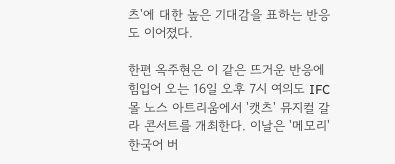츠'에 대한 높은 기대감을 표하는 반응도 이어졌다.

한편 옥주현은 이 같은 뜨거운 반응에 힘입어 오는 16일 오후 7시 여의도 IFC몰 노스 아트리움에서 '캣츠' 뮤지컬 갈라 콘서트를 개최한다. 이날은 '메모리' 한국어 버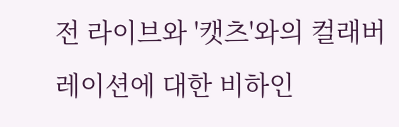전 라이브와 '캣츠'와의 컬래버레이션에 대한 비하인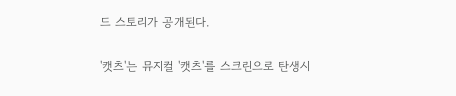드 스토리가 공개된다.

'캣츠'는 뮤지컬 '캣츠'를 스크린으로 탄생시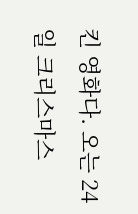킨 영화다. 오는 24일 크리스마스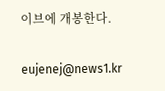이브에 개봉한다.

eujenej@news1.kr